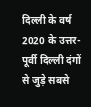दिल्ली के वर्ष 2020 के उत्तर-पूर्वी दिल्ली दंगों से जुड़े सबसे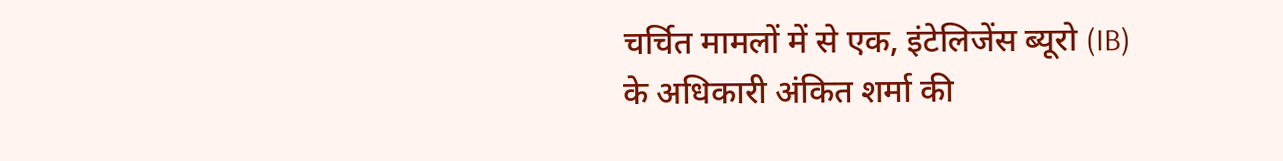चर्चित मामलों में से एक, इंटेलिजेंस ब्यूरो (IB) के अधिकारी अंकित शर्मा की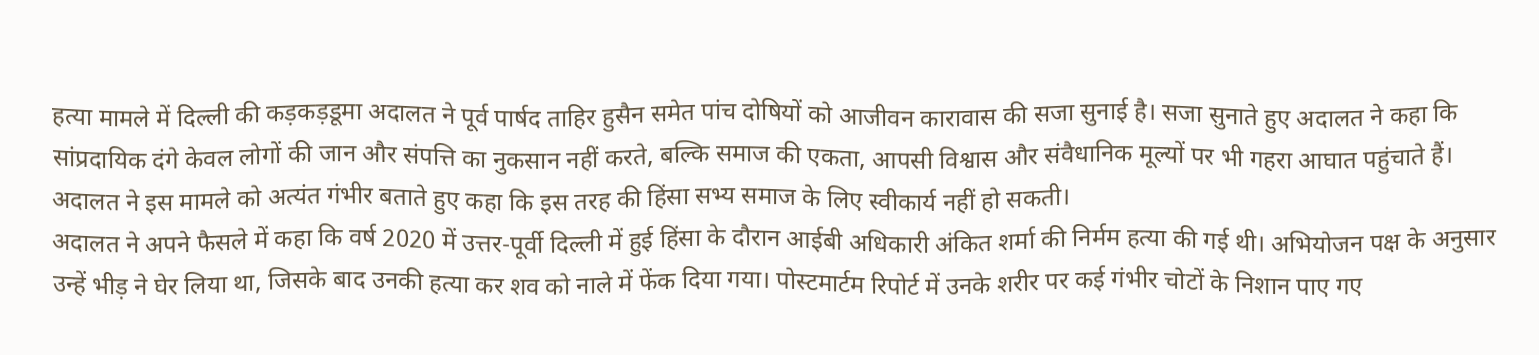हत्या मामले में दिल्ली की कड़कड़डूमा अदालत ने पूर्व पार्षद ताहिर हुसैन समेत पांच दोषियों को आजीवन कारावास की सजा सुनाई है। सजा सुनाते हुए अदालत ने कहा कि सांप्रदायिक दंगे केवल लोगों की जान और संपत्ति का नुकसान नहीं करते, बल्कि समाज की एकता, आपसी विश्वास और संवैधानिक मूल्यों पर भी गहरा आघात पहुंचाते हैं। अदालत ने इस मामले को अत्यंत गंभीर बताते हुए कहा कि इस तरह की हिंसा सभ्य समाज के लिए स्वीकार्य नहीं हो सकती।
अदालत ने अपने फैसले में कहा कि वर्ष 2020 में उत्तर-पूर्वी दिल्ली में हुई हिंसा के दौरान आईबी अधिकारी अंकित शर्मा की निर्मम हत्या की गई थी। अभियोजन पक्ष के अनुसार उन्हें भीड़ ने घेर लिया था, जिसके बाद उनकी हत्या कर शव को नाले में फेंक दिया गया। पोस्टमार्टम रिपोर्ट में उनके शरीर पर कई गंभीर चोटों के निशान पाए गए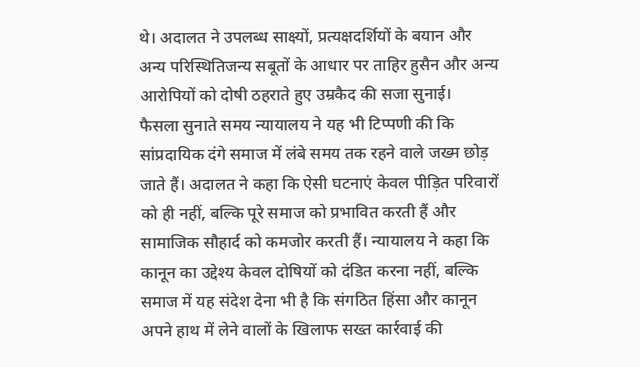थे। अदालत ने उपलब्ध साक्ष्यों, प्रत्यक्षदर्शियों के बयान और अन्य परिस्थितिजन्य सबूतों के आधार पर ताहिर हुसैन और अन्य आरोपियों को दोषी ठहराते हुए उम्रकैद की सजा सुनाई।
फैसला सुनाते समय न्यायालय ने यह भी टिप्पणी की कि सांप्रदायिक दंगे समाज में लंबे समय तक रहने वाले जख्म छोड़ जाते हैं। अदालत ने कहा कि ऐसी घटनाएं केवल पीड़ित परिवारों को ही नहीं, बल्कि पूरे समाज को प्रभावित करती हैं और सामाजिक सौहार्द को कमजोर करती हैं। न्यायालय ने कहा कि कानून का उद्देश्य केवल दोषियों को दंडित करना नहीं, बल्कि समाज में यह संदेश देना भी है कि संगठित हिंसा और कानून अपने हाथ में लेने वालों के खिलाफ सख्त कार्रवाई की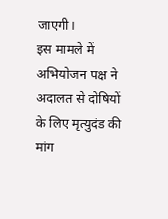जाएगी।
इस मामले में अभियोजन पक्ष ने अदालत से दोषियों के लिए मृत्युदंड की मांग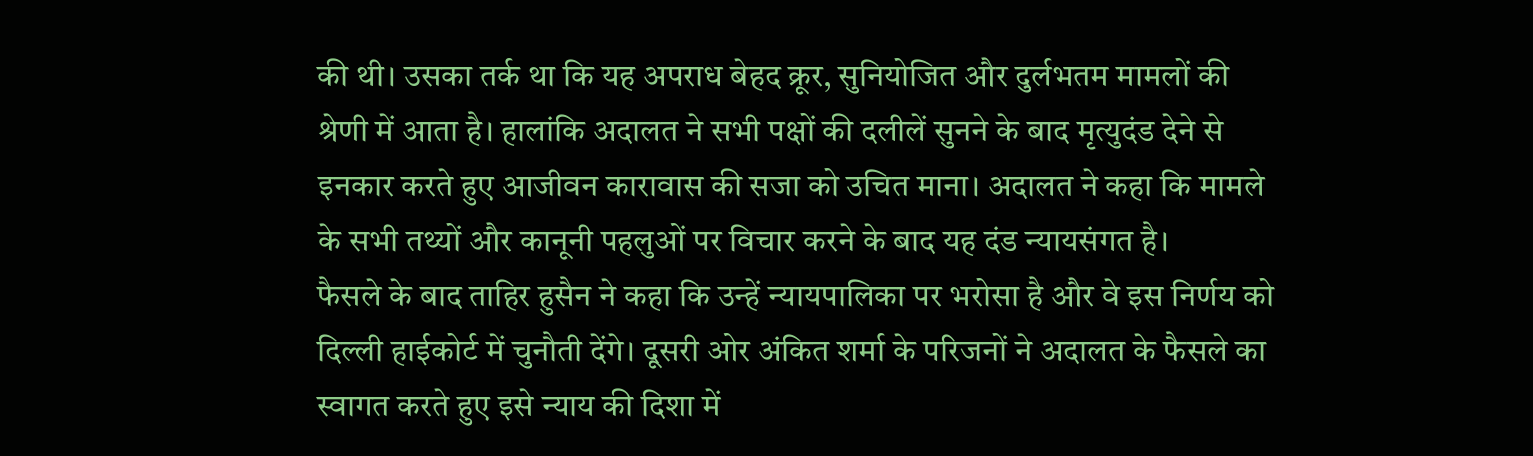की थी। उसका तर्क था कि यह अपराध बेहद क्रूर, सुनियोजित और दुर्लभतम मामलों की श्रेणी में आता है। हालांकि अदालत ने सभी पक्षों की दलीलें सुनने के बाद मृत्युदंड देने से इनकार करते हुए आजीवन कारावास की सजा को उचित माना। अदालत ने कहा कि मामले के सभी तथ्यों और कानूनी पहलुओं पर विचार करने के बाद यह दंड न्यायसंगत है।
फैसले के बाद ताहिर हुसैन ने कहा कि उन्हें न्यायपालिका पर भरोसा है और वे इस निर्णय को दिल्ली हाईकोर्ट में चुनौती देंगे। दूसरी ओर अंकित शर्मा के परिजनों ने अदालत के फैसले का स्वागत करते हुए इसे न्याय की दिशा में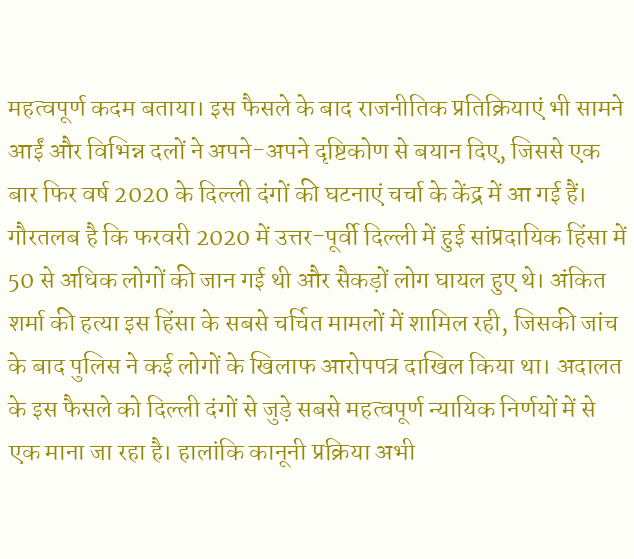महत्वपूर्ण कदम बताया। इस फैसले के बाद राजनीतिक प्रतिक्रियाएं भी सामने आईं और विभिन्न दलों ने अपने-अपने दृष्टिकोण से बयान दिए, जिससे एक बार फिर वर्ष 2020 के दिल्ली दंगों की घटनाएं चर्चा के केंद्र में आ गई हैं।
गौरतलब है कि फरवरी 2020 में उत्तर-पूर्वी दिल्ली में हुई सांप्रदायिक हिंसा में 50 से अधिक लोगों की जान गई थी और सैकड़ों लोग घायल हुए थे। अंकित शर्मा की हत्या इस हिंसा के सबसे चर्चित मामलों में शामिल रही, जिसकी जांच के बाद पुलिस ने कई लोगों के खिलाफ आरोपपत्र दाखिल किया था। अदालत के इस फैसले को दिल्ली दंगों से जुड़े सबसे महत्वपूर्ण न्यायिक निर्णयों में से एक माना जा रहा है। हालांकि कानूनी प्रक्रिया अभी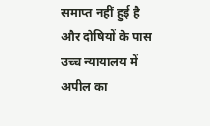समाप्त नहीं हुई है और दोषियों के पास उच्च न्यायालय में अपील का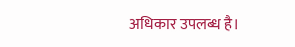अधिकार उपलब्ध है।